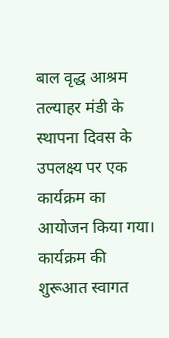बाल वृद्ध आश्रम तल्याहर मंडी के स्थापना दिवस के उपलक्ष्य पर एक कार्यक्रम का आयोजन किया गया। कार्यक्रम की शुरूआत स्वागत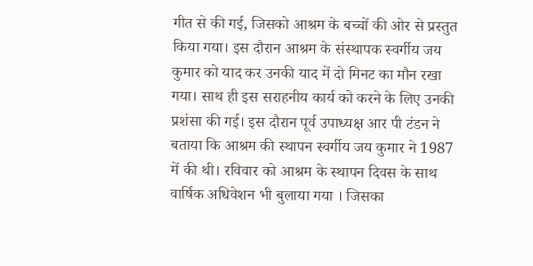गीत से की गई, जिसको आश्रम के बच्चों की ओर से प्रस्तुत किया गया। इस दौरान आश्रम के संस्थापक स्वर्गीय जय कुमार को याद कर उनकी याद में दो मिनट का मौन रखा गया। साथ ही इस सराहनीय कार्य को करने के लिए उनकी प्रशंसा की गई। इस दौरान पूर्व उपाध्यक्ष आर पी टंडन ने बताया कि आश्रम की स्थापन स्वर्गीय जय कुमार ने 1987 में की थी। रविवार को आश्रम के स्थापन दिवस के साथ वार्षिक अधिवेशन भी बुलाया गया । जिसका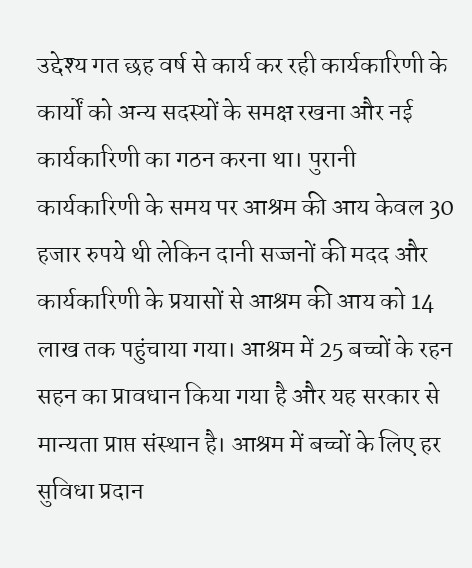उद्देश्य गत छह वर्ष से कार्य कर रही कार्यकारिणी के कार्यों को अन्य सदस्यों के समक्ष रखना और नई कार्यकारिणी का गठन करना था। पुरानी कार्यकारिणी के समय पर आश्रम की आय केवल 30 हजार रुपये थी लेकिन दानी सज्जनों की मदद और कार्यकारिणी के प्रयासों से आश्रम की आय को 14 लाख तक पहुंचाया गया। आश्रम में 25 बच्चों के रहन सहन का प्रावधान किया गया है और यह सरकार से मान्यता प्राप्त संस्थान है। आश्रम में बच्चों के लिए हर सुविधा प्रदान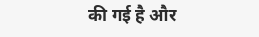की गई है और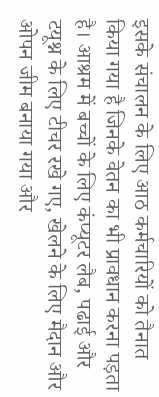इसके संचालन के लिए आठ कर्मचारियों को तैनात किया गया है जिनके वेतन का भी प्रावधान करना पड़ता है। आश्रम में बच्चों के लिए कंप्यूटर लैब, पढाई और टयूश्न के लिए टीचर रखे गए, खेलने के लिए मैदान और ओपन जीम बनाया गया और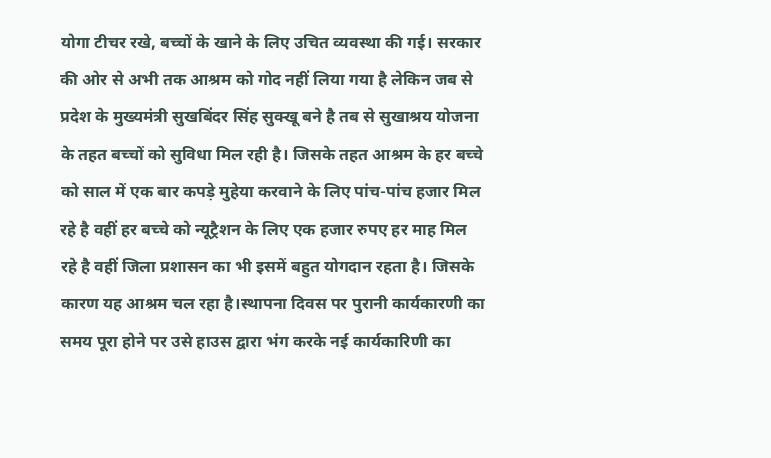योगा टीचर रखे, बच्चों के खाने के लिए उचित व्यवस्था की गई। सरकार की ओर से अभी तक आश्रम को गोद नहीं लिया गया है लेकिन जब से प्रदेश के मुख्यमंत्री सुखबिंदर सिंह सुक्खू बने है तब से सुखाश्रय योजना के तहत बच्चों को सुविधा मिल रही है। जिसके तहत आश्रम के हर बच्चे को साल में एक बार कपड़े मुहेया करवाने के लिए पांच-पांच हजार मिल रहे है वहीं हर बच्चे को न्यूट्रैशन के लिए एक हजार रुपए हर माह मिल रहे है वहीं जिला प्रशासन का भी इसमें बहुत योगदान रहता है। जिसके कारण यह आश्रम चल रहा है।स्थापना दिवस पर पुरानी कार्यकारणी का समय पूरा होने पर उसे हाउस द्वारा भंग करके नई कार्यकारिणी का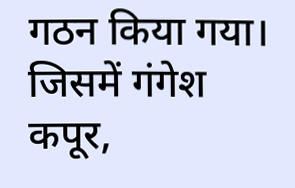गठन किया गया। जिसमें गंगेश कपूर,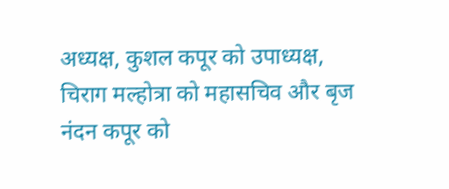अध्यक्ष, कुशल कपूर को उपाध्यक्ष, चिराग मल्होत्रा को महासचिव और बृज नंदन कपूर को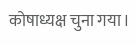कोषाध्यक्ष चुना गया।